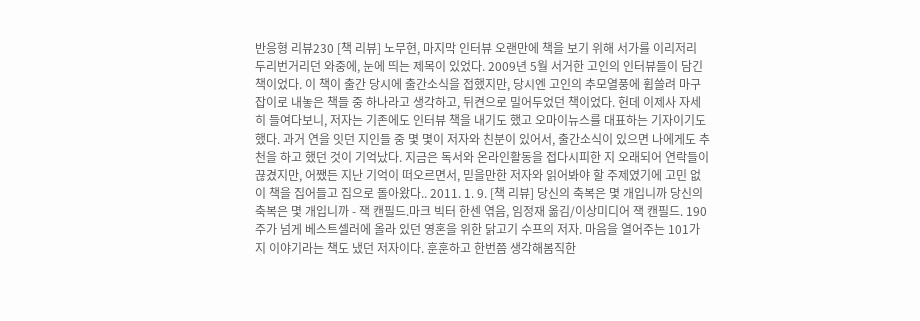반응형 리뷰230 [책 리뷰] 노무현, 마지막 인터뷰 오랜만에 책을 보기 위해 서가를 이리저리 두리번거리던 와중에, 눈에 띄는 제목이 있었다. 2009년 5월 서거한 고인의 인터뷰들이 담긴 책이었다. 이 책이 출간 당시에 출간소식을 접했지만, 당시엔 고인의 추모열풍에 휩쓸려 마구잡이로 내놓은 책들 중 하나라고 생각하고, 뒤켠으로 밀어두었던 책이었다. 헌데 이제사 자세히 들여다보니, 저자는 기존에도 인터뷰 책을 내기도 했고 오마이뉴스를 대표하는 기자이기도 했다. 과거 연을 잇던 지인들 중 몇 몇이 저자와 친분이 있어서, 출간소식이 있으면 나에게도 추천을 하고 했던 것이 기억났다. 지금은 독서와 온라인활동을 접다시피한 지 오래되어 연락들이 끊겼지만, 어쨌든 지난 기억이 떠오르면서, 믿을만한 저자와 읽어봐야 할 주제였기에 고민 없이 책을 집어들고 집으로 돌아왔다.. 2011. 1. 9. [책 리뷰] 당신의 축복은 몇 개입니까 당신의 축복은 몇 개입니까 - 잭 캔필드.마크 빅터 한센 엮음, 임정재 옮김/이상미디어 잭 캔필드. 190주가 넘게 베스트셀러에 올라 있던 영혼을 위한 닭고기 수프의 저자. 마음을 열어주는 101가지 이야기라는 책도 냈던 저자이다. 훈훈하고 한번쯤 생각해봄직한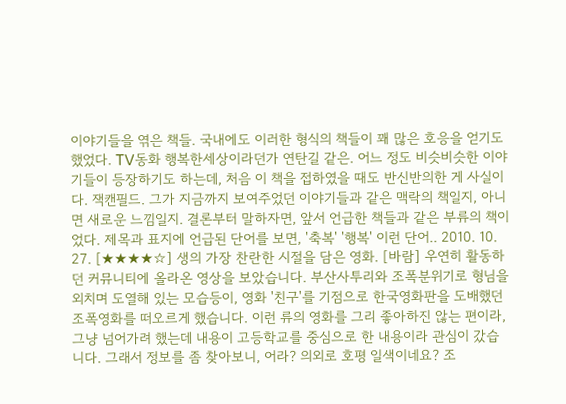이야기들을 엮은 책들. 국내에도 이러한 형식의 책들이 꽤 많은 호응을 얻기도 했었다. TV동화 행복한세상이라던가 연탄길 같은. 어느 정도 비슷비슷한 이야기들이 등장하기도 하는데, 처음 이 책을 접하였을 때도 반신반의한 게 사실이다. 잭캔필드. 그가 지금까지 보여주었던 이야기들과 같은 맥락의 책일지, 아니면 새로운 느낌일지. 결론부터 말하자면, 앞서 언급한 책들과 같은 부류의 책이었다. 제목과 표지에 언급된 단어를 보면, '축복' '행복' 이런 단어.. 2010. 10. 27. [★★★★☆] 생의 가장 찬란한 시절을 담은 영화. [바람] 우연히 활동하던 커뮤니티에 올라온 영상을 보았습니다. 부산사투리와 조폭분위기로 형님을 외치며 도열해 있는 모습등이, 영화 '친구'를 기점으로 한국영화판을 도배했던 조폭영화를 떠오르게 했습니다. 이런 류의 영화를 그리 좋아하진 않는 편이라, 그냥 넘어가려 했는데 내용이 고등학교를 중심으로 한 내용이라 관심이 갔습니다. 그래서 정보를 좀 찾아보니, 어라? 의외로 호평 일색이네요? 조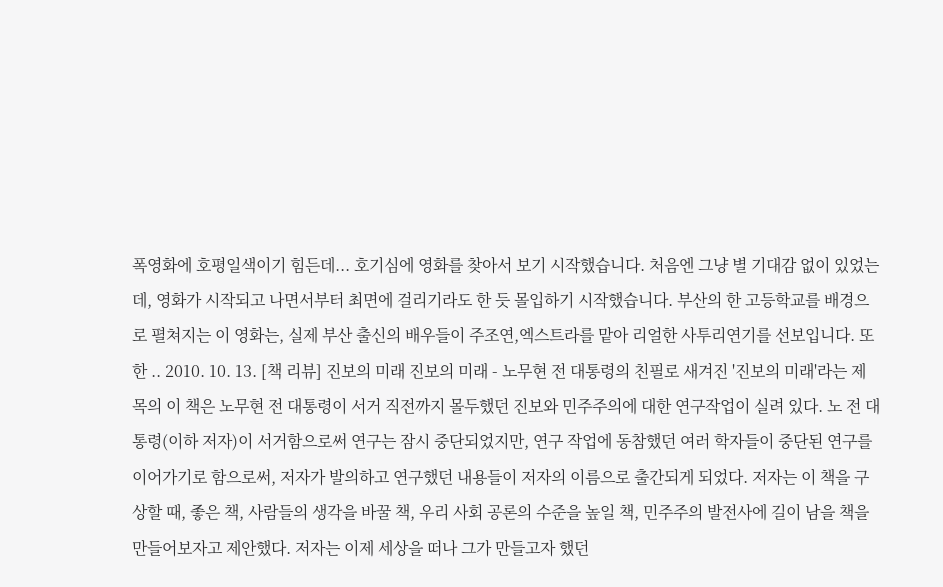폭영화에 호평일색이기 힘든데... 호기심에 영화를 찾아서 보기 시작했습니다. 처음엔 그냥 별 기대감 없이 있었는데, 영화가 시작되고 나면서부터 최면에 걸리기라도 한 듯 몰입하기 시작했습니다. 부산의 한 고등학교를 배경으로 펼쳐지는 이 영화는, 실제 부산 출신의 배우들이 주조연,엑스트라를 맡아 리얼한 사투리연기를 선보입니다. 또한 .. 2010. 10. 13. [책 리뷰] 진보의 미래 진보의 미래 - 노무현 전 대통령의 친필로 새겨진 '진보의 미래'라는 제목의 이 책은 노무현 전 대통령이 서거 직전까지 몰두했던 진보와 민주주의에 대한 연구작업이 실려 있다. 노 전 대통령(이하 저자)이 서거함으로써 연구는 잠시 중단되었지만, 연구 작업에 동참했던 여러 학자들이 중단된 연구를 이어가기로 함으로써, 저자가 발의하고 연구했던 내용들이 저자의 이름으로 출간되게 되었다. 저자는 이 책을 구상할 때, 좋은 책, 사람들의 생각을 바꿀 책, 우리 사회 공론의 수준을 높일 책, 민주주의 발전사에 길이 남을 책을 만들어보자고 제안했다. 저자는 이제 세상을 떠나 그가 만들고자 했던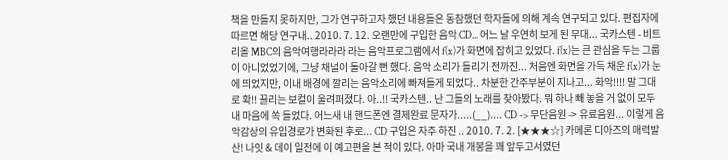책을 만들지 못하지만, 그가 연구하고자 했던 내용들은 동참했던 학자들에 의해 계속 연구되고 있다. 편집자에 따르면 해당 연구내.. 2010. 7. 12. 오랜만에 구입한 음악 CD... 어느 날 우연히 보게 된 무대... 국카스텐 - 비트리올 MBC의 음악여행라라라 라는 음악프로그램에서 f(x)가 화면에 잡히고 있었다. f(x)는 큰 관심을 두는 그룹이 아니었었기에, 그냥 채널이 돌아갈 뻔 했다. 음악 소리가 들리기 전까진... 처음엔 화면을 가득 채운 f(x)가 눈에 띄었지만, 이내 배경에 깔리는 음악소리에 빠져들게 되었다.. 차분한 간주부분이 지나고... 화악!!!! 말 그대로 확!! 끌리는 보컬이 울려퍼졌다. 아..!! 국카스텐.. 난 그들의 노래를 찾아봤다. 뭐 하나 빼 놓을 거 없이 모두 내 마음에 쏙 들었다. 어느새 내 핸드폰엔 결제완료 문자가.....(__).... CD -> 무단음원 -> 유료음원... 이렇게 음악감상의 유입경로가 변화된 후로... CD 구입은 자주 하진 .. 2010. 7. 2. [★★★☆] 카메론 디아즈의 매력발산! 나잇 & 데이 일전에 이 예고편을 본 적이 있다. 아마 국내 개봉을 꽤 앞두고서였던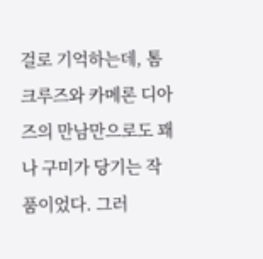걸로 기억하는데, 톰 크루즈와 카메론 디아즈의 만남만으로도 꽤나 구미가 당기는 작품이었다. 그러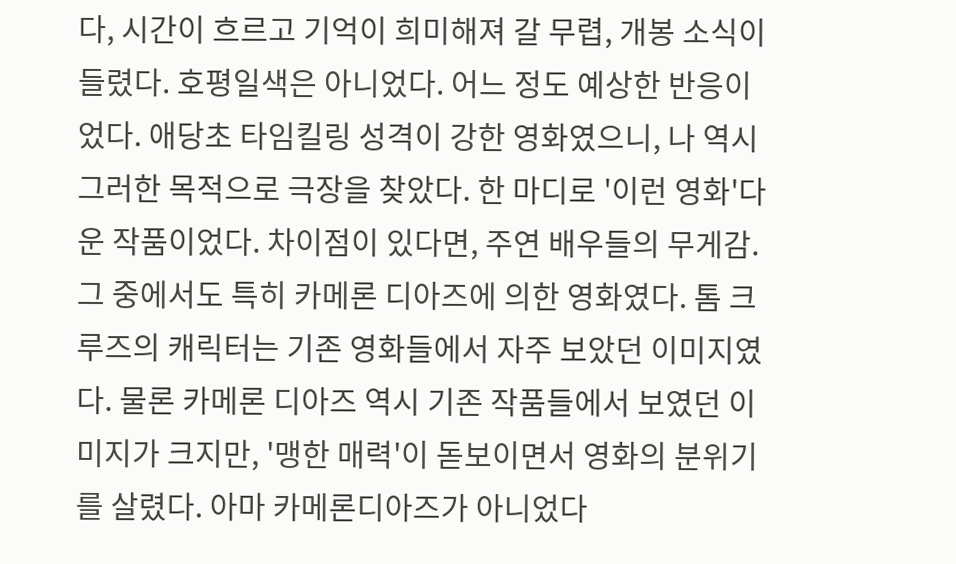다, 시간이 흐르고 기억이 희미해져 갈 무렵, 개봉 소식이 들렸다. 호평일색은 아니었다. 어느 정도 예상한 반응이었다. 애당초 타임킬링 성격이 강한 영화였으니, 나 역시 그러한 목적으로 극장을 찾았다. 한 마디로 '이런 영화'다운 작품이었다. 차이점이 있다면, 주연 배우들의 무게감. 그 중에서도 특히 카메론 디아즈에 의한 영화였다. 톰 크루즈의 캐릭터는 기존 영화들에서 자주 보았던 이미지였다. 물론 카메론 디아즈 역시 기존 작품들에서 보였던 이미지가 크지만, '맹한 매력'이 돋보이면서 영화의 분위기를 살렸다. 아마 카메론디아즈가 아니었다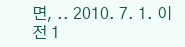면, .. 2010. 7. 1. 이전 1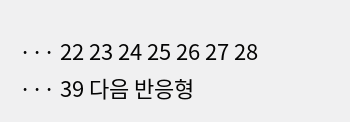··· 22 23 24 25 26 27 28 ··· 39 다음 반응형